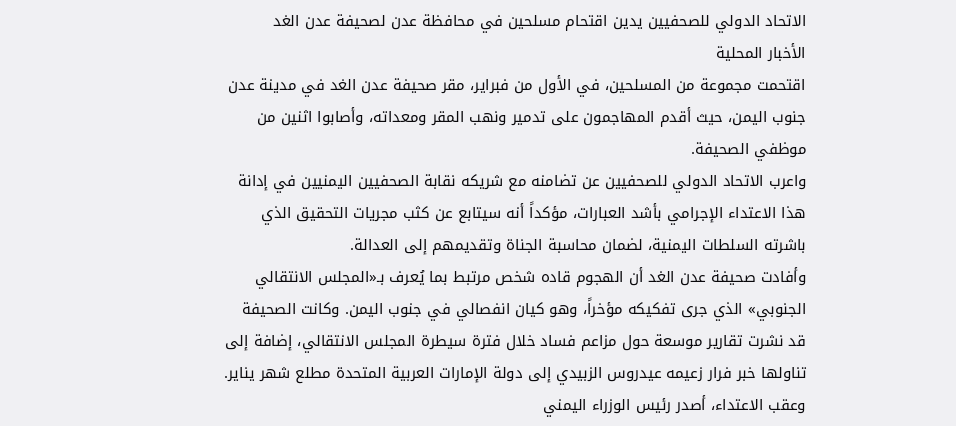الاتحاد الدولي للصحفيين يدين اقتحام مسلحين في محافظة عدن لصحيفة عدن الغد
الأخبار المحلية
اقتحمت مجموعة من المسلحين، في الأول من فبراير، مقر صحيفة عدن الغد في مدينة عدن جنوب اليمن، حيث أقدم المهاجمون على تدمير ونهب المقر ومعداته، وأصابوا اثنين من موظفي الصحيفة.
واعرب الاتحاد الدولي للصحفيين عن تضامنه مع شريكه نقابة الصحفيين اليمنيين في إدانة هذا الاعتداء الإجرامي بأشد العبارات، مؤكداً أنه سيتابع عن كثب مجريات التحقيق الذي باشرته السلطات اليمنية، لضمان محاسبة الجناة وتقديمهم إلى العدالة.
وأفادت صحيفة عدن الغد أن الهجوم قاده شخص مرتبط بما يُعرف بـ«المجلس الانتقالي الجنوبي» الذي جرى تفكيكه مؤخراً، وهو كيان انفصالي في جنوب اليمن. وكانت الصحيفة قد نشرت تقارير موسعة حول مزاعم فساد خلال فترة سيطرة المجلس الانتقالي، إضافة إلى تناولها خبر فرار زعيمه عيدروس الزبيدي إلى دولة الإمارات العربية المتحدة مطلع شهر يناير.
وعقب الاعتداء، أصدر رئيس الوزراء اليمني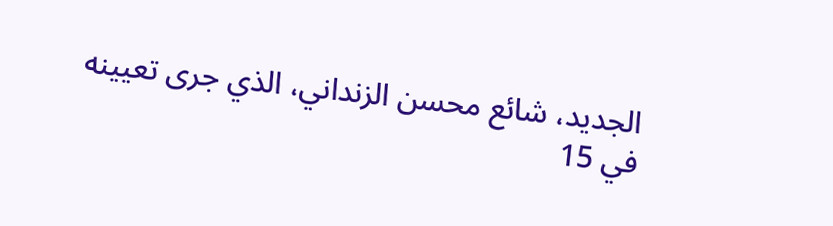الجديد، شائع محسن الزنداني، الذي جرى تعيينه في 15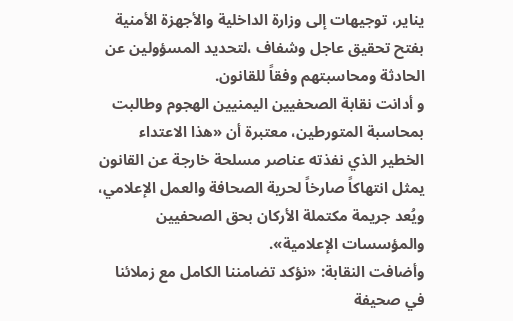يناير، توجيهات إلى وزارة الداخلية والأجهزة الأمنية بفتح تحقيق عاجل وشفاف ،لتحديد المسؤولين عن الحادثة ومحاسبتهم وفقاً للقانون.
و أدانت نقابة الصحفيين اليمنيين الهجوم وطالبت بمحاسبة المتورطين، معتبرة أن «هذا الاعتداء الخطير الذي نفذته عناصر مسلحة خارجة عن القانون يمثل انتهاكاً صارخاً لحرية الصحافة والعمل الإعلامي، ويُعد جريمة مكتملة الأركان بحق الصحفيين والمؤسسات الإعلامية».
وأضافت النقابة: «نؤكد تضامننا الكامل مع زملائنا في صحيفة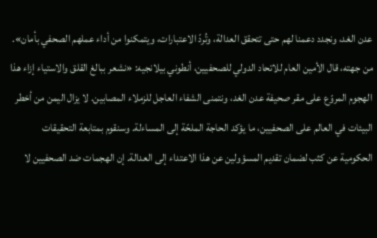عدن الغد، ونجدد دعمنا لهم حتى تتحقق العدالة، وتُردّ الاعتبارات، ويتمكنوا من أداء عملهم الصحفي بأمان».
من جهته، قال الأمين العام للاتحاد الدولي للصحفيين، أنطوني بيلانجيه: «نشعر ببالغ القلق والاستياء إزاء هذا الهجوم المروّع على مقر صحيفة عدن الغد، ونتمنى الشفاء العاجل للزملاء المصابين. لا يزال اليمن من أخطر البيئات في العالم على الصحفيين، ما يؤكد الحاجة الملحّة إلى المساءلة. وسنقوم بمتابعة التحقيقات الحكومية عن كثب لضمان تقديم المسؤولين عن هذا الاعتداء إلى العدالة. إن الهجمات ضد الصحفيين لا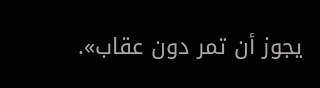يجوز أن تمر دون عقاب».